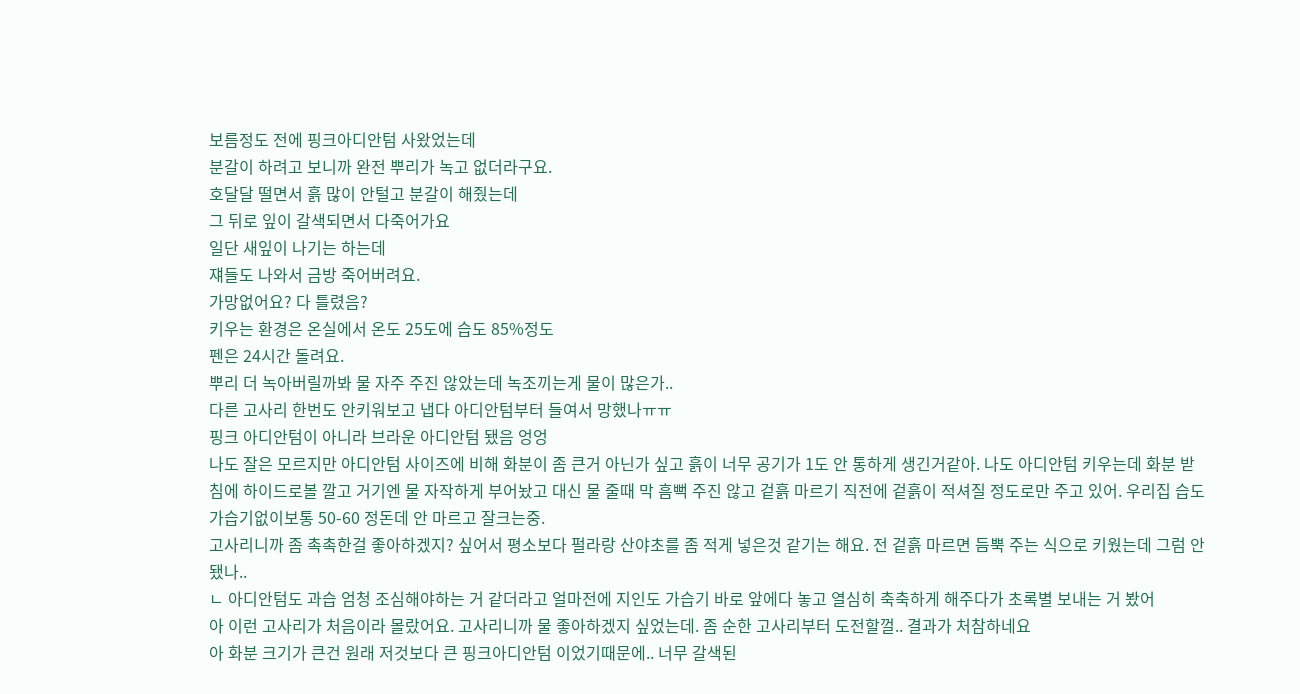보름정도 전에 핑크아디안텀 사왔었는데
분갈이 하려고 보니까 완전 뿌리가 녹고 없더라구요.
호달달 떨면서 흙 많이 안털고 분갈이 해줬는데
그 뒤로 잎이 갈색되면서 다죽어가요
일단 새잎이 나기는 하는데
쟤들도 나와서 금방 죽어버려요.
가망없어요? 다 틀렸음?
키우는 환경은 온실에서 온도 25도에 습도 85%정도
펜은 24시간 돌려요.
뿌리 더 녹아버릴까봐 물 자주 주진 않았는데 녹조끼는게 물이 많은가..
다른 고사리 한번도 안키워보고 냅다 아디안텀부터 들여서 망했나ㅠㅠ
핑크 아디안텀이 아니라 브라운 아디안텀 됐음 엉엉
나도 잘은 모르지만 아디안텀 사이즈에 비해 화분이 좀 큰거 아닌가 싶고 흙이 너무 공기가 1도 안 통하게 생긴거같아. 나도 아디안텀 키우는데 화분 받침에 하이드로볼 깔고 거기엔 물 자작하게 부어놨고 대신 물 줄때 막 흠뻑 주진 않고 겉흙 마르기 직전에 겉흙이 적셔질 정도로만 주고 있어. 우리집 습도 가습기없이보통 50-60 정돈데 안 마르고 잘크는중.
고사리니까 좀 촉촉한걸 좋아하겠지? 싶어서 평소보다 펄라랑 산야초를 좀 적게 넣은것 같기는 해요. 전 겉흙 마르면 듬뿍 주는 식으로 키웠는데 그럼 안됐나..
ㄴ 아디안텀도 과습 엄청 조심해야하는 거 같더라고 얼마전에 지인도 가습기 바로 앞에다 놓고 열심히 축축하게 해주다가 초록별 보내는 거 봤어
아 이런 고사리가 처음이라 몰랐어요. 고사리니까 물 좋아하겠지 싶었는데. 좀 순한 고사리부터 도전할껄.. 결과가 처참하네요
아 화분 크기가 큰건 원래 저것보다 큰 핑크아디안텀 이었기때문에.. 너무 갈색된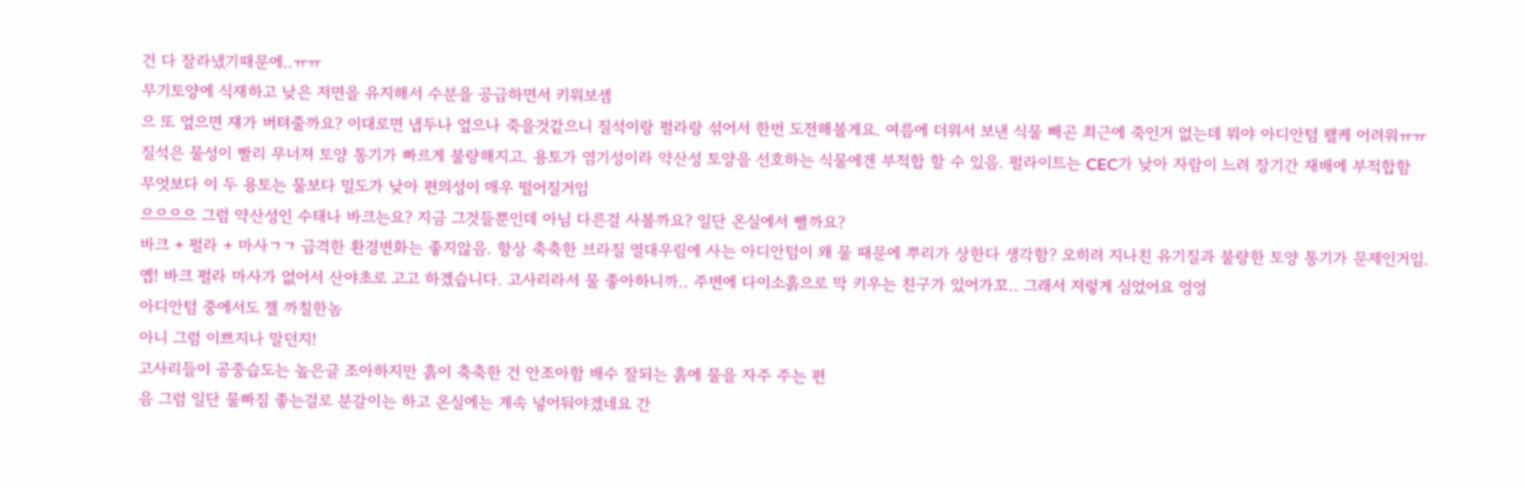건 다 잘라냈기때문에..ㅠㅠ
무기토양에 식재하고 낮은 저면을 유지해서 수분을 공급하면서 키워보셈
으 또 엎으면 쟤가 버텨줄까요? 이대로면 냅두나 엎으나 죽을것같으니 질석이랑 펄라랑 섞어서 한번 도전해볼게요. 여름에 더워서 보낸 식물 빼곤 최근에 죽인거 없는데 뭐야 아디안텀 왤케 어려워ㅠㅠ
질석은 물성이 빨리 무너져 토양 통기가 빠르게 불량해지고. 용토가 염기성이라 약산성 토양을 선호하는 식물에겐 부적합 할 수 있음. 펄라이트는 CEC가 낮아 자람이 느려 장기간 재배에 부적합함
무엇보다 이 두 용토는 물보다 밀도가 낮아 편의성이 매우 떨어질거임
으으으으 그럼 약산성인 수태나 바크는요? 지금 그것들뿐인데 아님 다른걸 사볼까요? 일단 온실에서 뺄까요?
바크 + 펄라 + 마사ㄱㄱ 급격한 환경변화는 좋지않음. 항상 축축한 브라질 열대우림에 사는 아디안텀이 왜 물 때문에 뿌리가 상한다 생각함? 오히려 지나친 유기질과 불량한 토양 통기가 문제인거임.
옙! 바크 펄라 마사가 없어서 산야초로 고고 하겠습니다. 고사리라서 물 좋아하니까.. 주변에 다이소흙으로 막 키우는 친구가 있어가꼬.. 그래서 저렇게 심었어요 엉엉
아디안텀 중에서도 젤 까칠한놈
아니 그럼 이쁘지나 말던지!
고사리들이 공중습도는 높은글 조아하지만 흙이 축축한 건 안조아함 배수 잘되는 흙에 물을 자주 주는 편
음 그럼 일단 물빠짐 좋는걸로 분갈이는 하고 온실에는 계속 넣어둬야겠네요 간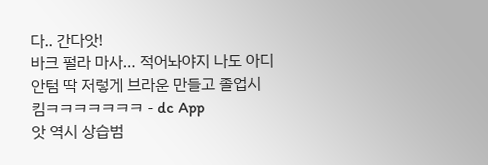다.. 간다앗!
바크 펄라 마사… 적어놔야지 나도 아디안텀 딱 저렇게 브라운 만들고 졸업시킴ㅋㅋㅋㅋㅋㅋㅋ - dc App
앗 역시 상습범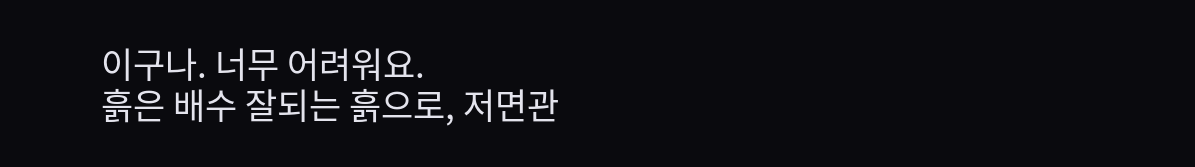이구나. 너무 어려워요.
흙은 배수 잘되는 흙으로, 저면관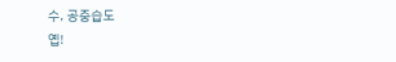수, 공중습도
옙!